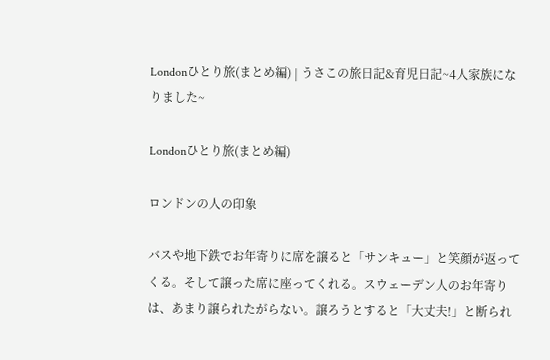Londonひとり旅(まとめ編) | うさこの旅日記&育児日記~4人家族になりました~

Londonひとり旅(まとめ編)

ロンドンの人の印象

バスや地下鉄でお年寄りに席を譲ると「サンキュー」と笑顔が返ってくる。そして譲った席に座ってくれる。スウェーデン人のお年寄りは、あまり譲られたがらない。譲ろうとすると「大丈夫!」と断られ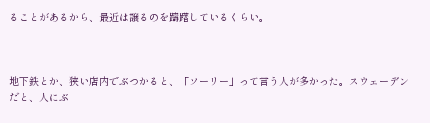ることがあるから、最近は譲るのを躊躇しているくらい。



地下鉄とか、狭い店内でぶつかると、「ソーリー」って言う人が多かった。スウェーデンだと、人にぶ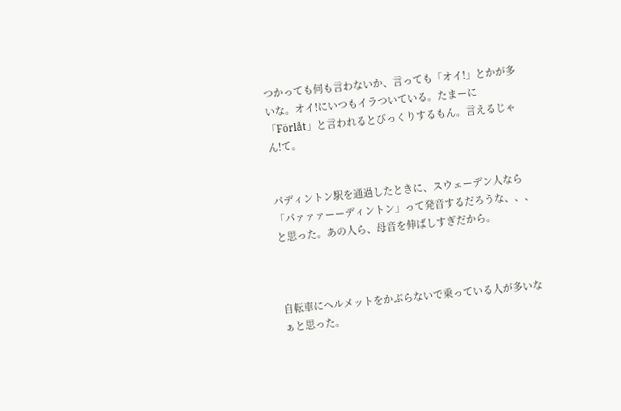つかっても何も言わないか、言っても「オイ!」とかが多いな。オイ!にいつもイラついている。たまーに「Förlåt」と言われるとびっくりするもん。言えるじゃん!て。


パディントン駅を通過したときに、スウェーデン人なら「パァァァーーディントン」って発音するだろうな、、、と思った。あの人ら、母音を伸ばしすぎだから。



自転車にヘルメットをかぶらないで乗っている人が多いなぁと思った。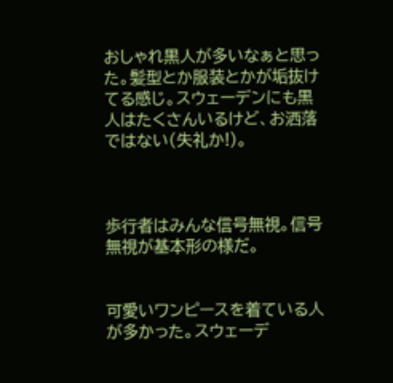おしゃれ黒人が多いなぁと思った。髪型とか服装とかが垢抜けてる感じ。スウェーデンにも黒人はたくさんいるけど、お洒落ではない(失礼か!)。



歩行者はみんな信号無視。信号無視が基本形の様だ。


可愛いワンピースを着ている人が多かった。スウェーデ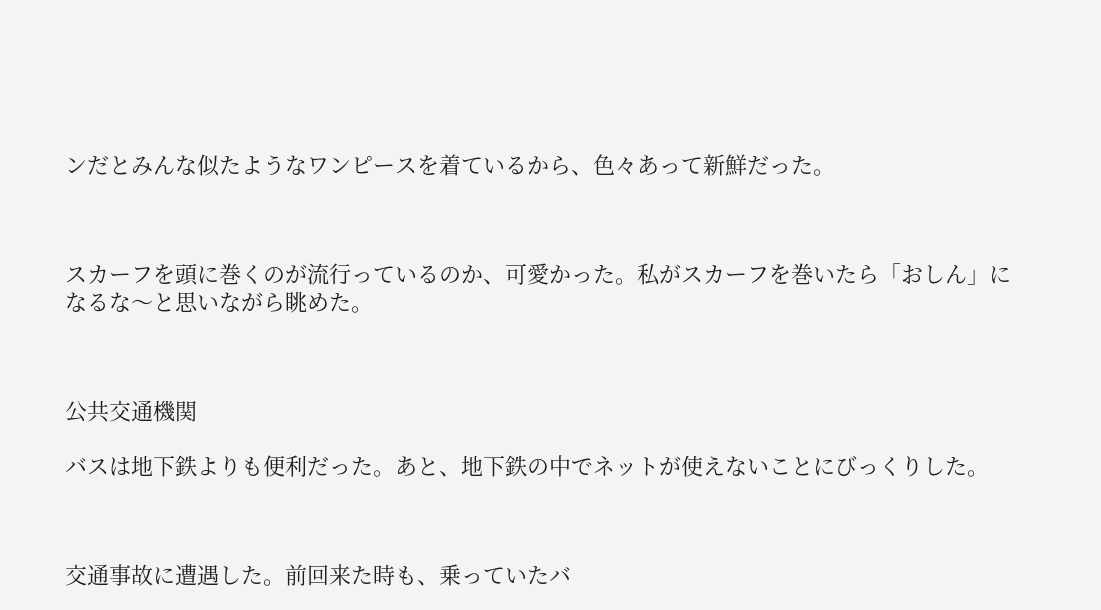ンだとみんな似たようなワンピースを着ているから、色々あって新鮮だった。



スカーフを頭に巻くのが流行っているのか、可愛かった。私がスカーフを巻いたら「おしん」になるな〜と思いながら眺めた。



公共交通機関

バスは地下鉄よりも便利だった。あと、地下鉄の中でネットが使えないことにびっくりした。



交通事故に遭遇した。前回来た時も、乗っていたバ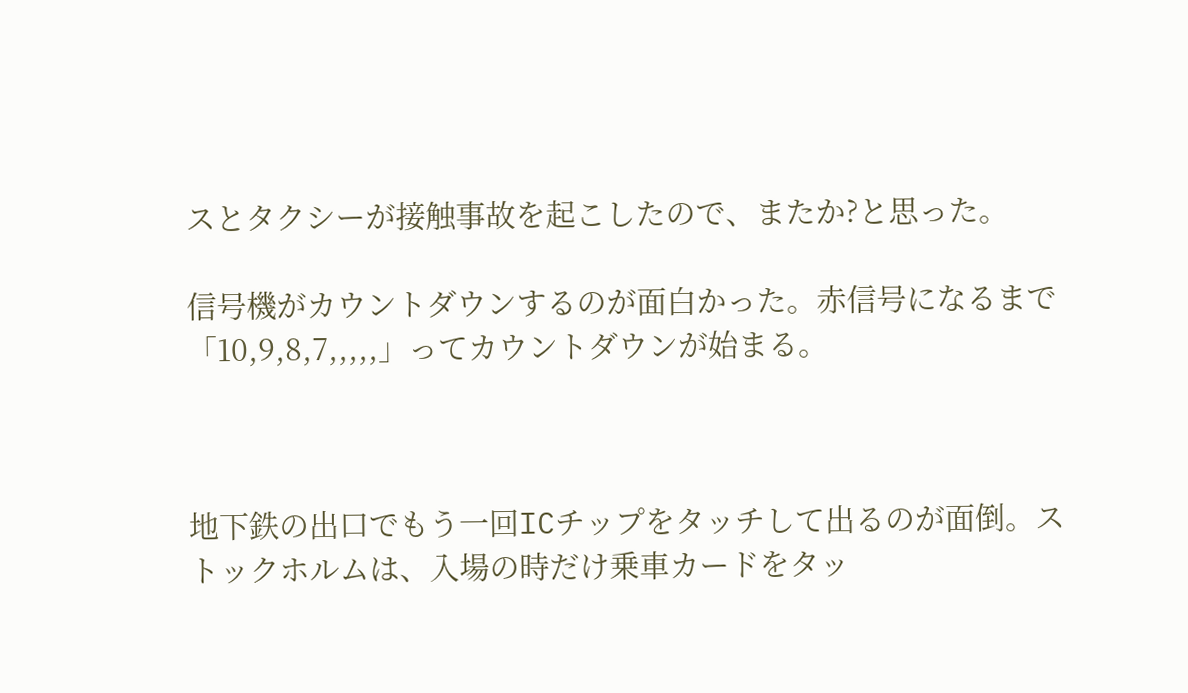スとタクシーが接触事故を起こしたので、またか?と思った。

信号機がカウントダウンするのが面白かった。赤信号になるまで「10,9,8,7,,,,,」ってカウントダウンが始まる。



地下鉄の出口でもう一回ICチップをタッチして出るのが面倒。ストックホルムは、入場の時だけ乗車カードをタッ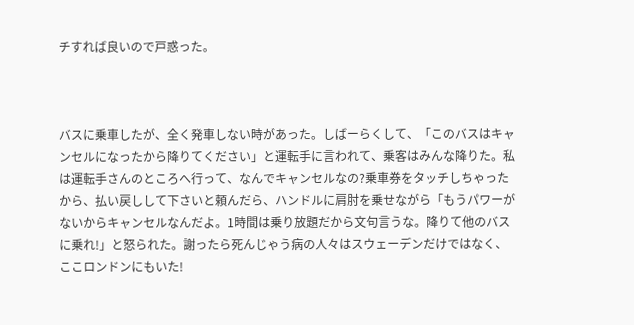チすれば良いので戸惑った。



バスに乗車したが、全く発車しない時があった。しばーらくして、「このバスはキャンセルになったから降りてください」と運転手に言われて、乗客はみんな降りた。私は運転手さんのところへ行って、なんでキャンセルなの?乗車券をタッチしちゃったから、払い戻しして下さいと頼んだら、ハンドルに肩肘を乗せながら「もうパワーがないからキャンセルなんだよ。1時間は乗り放題だから文句言うな。降りて他のバスに乗れ!」と怒られた。謝ったら死んじゃう病の人々はスウェーデンだけではなく、ここロンドンにもいた!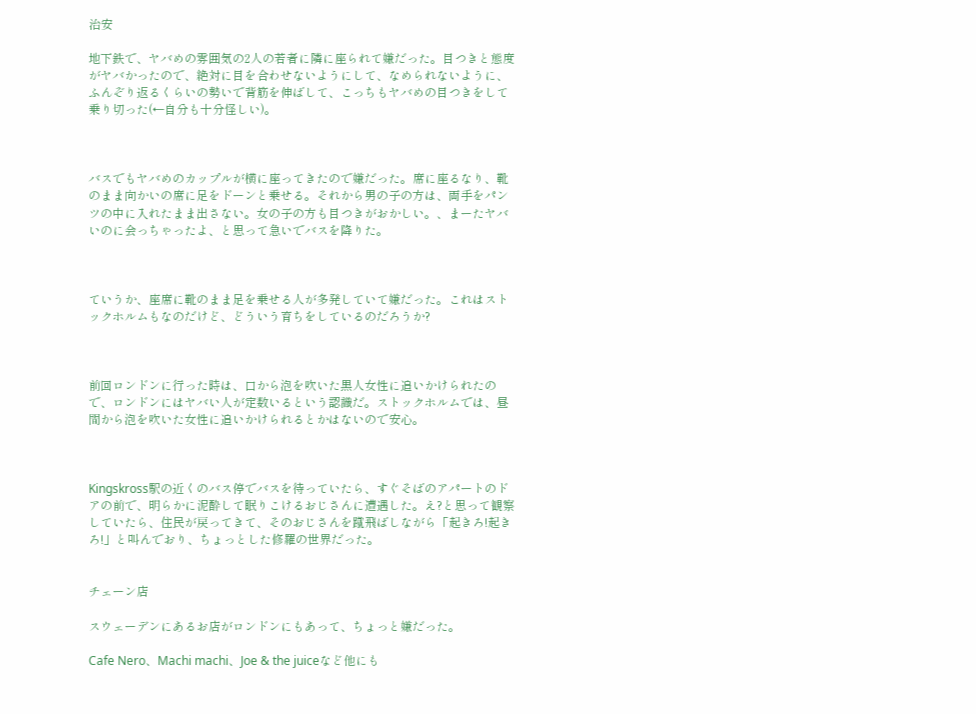治安

地下鉄で、ヤバめの雰囲気の2人の若者に隣に座られて嫌だった。目つきと態度がヤバかったので、絶対に目を合わせないようにして、なめられないように、ふんぞり返るくらいの勢いで背筋を伸ばして、こっちもヤバめの目つきをして乗り切った(←自分も十分怪しい)。



バスでもヤバめのカップルが横に座ってきたので嫌だった。席に座るなり、靴のまま向かいの席に足をドーンと乗せる。それから男の子の方は、両手をパンツの中に入れたまま出さない。女の子の方も目つきがおかしい。、まーたヤバいのに会っちゃったよ、と思って急いでバスを降りた。



ていうか、座席に靴のまま足を乗せる人が多発していて嫌だった。これはストックホルムもなのだけど、どういう育ちをしているのだろうか?



前回ロンドンに行った時は、口から泡を吹いた黒人女性に追いかけられたので、ロンドンにはヤバい人が定数いるという認識だ。ストックホルムでは、昼間から泡を吹いた女性に追いかけられるとかはないので安心。



Kingskross駅の近くのバス停でバスを待っていたら、すぐそばのアパートのドアの前で、明らかに泥酔して眠りこけるおじさんに遭遇した。え?と思って観察していたら、住民が戻ってきて、そのおじさんを蹴飛ばしながら「起きろ!起きろ!」と叫んでおり、ちょっとした修羅の世界だった。


チェーン店

スウェーデンにあるお店がロンドンにもあって、ちょっと嫌だった。

Cafe Nero、Machi machi、Joe & the juiceなど他にも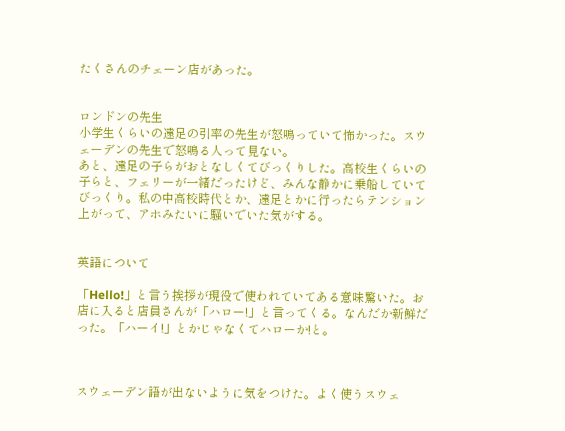たくさんのチェーン店があった。


ロンドンの先生
小学生くらいの遠足の引率の先生が怒鳴っていて怖かった。スウェーデンの先生で怒鳴る人って見ない。
あと、遠足の子らがおとなしくてびっくりした。高校生くらいの子らと、フェリーが一緒だったけど、みんな静かに乗船していてびっくり。私の中高校時代とか、遠足とかに行ったらテンション上がって、アホみたいに騒いでいた気がする。


英語について

「Hello!」と言う挨拶が現役で使われていてある意味驚いた。お店に入ると店員さんが「ハロー!」と言ってくる。なんだか新鮮だった。「ハーイ!」とかじゃなくてハローか!と。



スウェーデン語が出ないように気をつけた。よく使うスウェ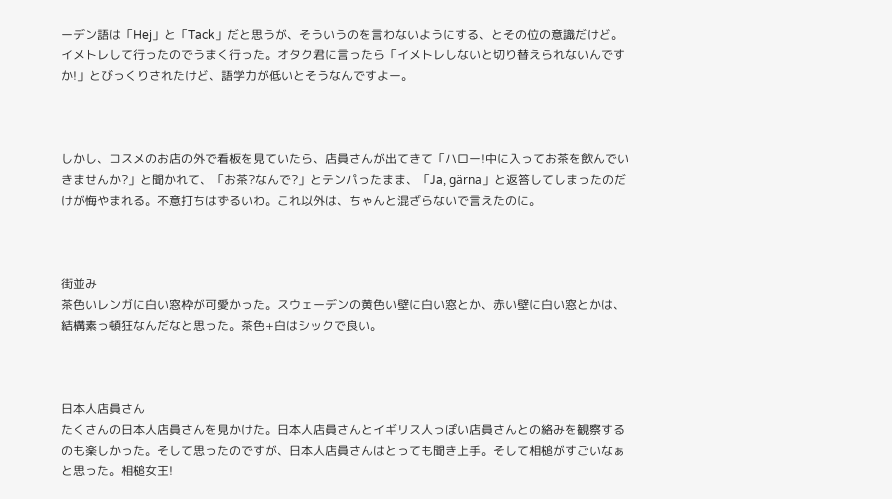ーデン語は「Hej」と「Tack」だと思うが、そういうのを言わないようにする、とその位の意識だけど。イメトレして行ったのでうまく行った。オタク君に言ったら「イメトレしないと切り替えられないんですか!」とびっくりされたけど、語学力が低いとそうなんですよー。



しかし、コスメのお店の外で看板を見ていたら、店員さんが出てきて「ハロー!中に入ってお茶を飲んでいきませんか?」と聞かれて、「お茶?なんで?」とテンパったまま、「Ja, gärna」と返答してしまったのだけが悔やまれる。不意打ちはずるいわ。これ以外は、ちゃんと混ざらないで言えたのに。



街並み
茶色いレンガに白い窓枠が可愛かった。スウェーデンの黄色い壁に白い窓とか、赤い壁に白い窓とかは、結構素っ頓狂なんだなと思った。茶色+白はシックで良い。



日本人店員さん
たくさんの日本人店員さんを見かけた。日本人店員さんとイギリス人っぽい店員さんとの絡みを観察するのも楽しかった。そして思ったのですが、日本人店員さんはとっても聞き上手。そして相槌がすごいなぁと思った。相槌女王!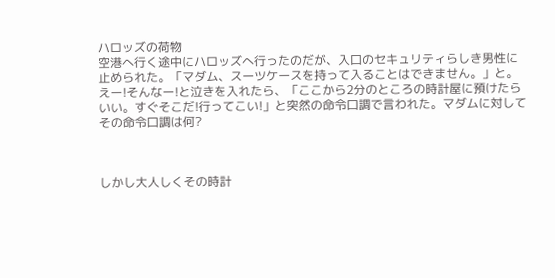ハロッズの荷物
空港へ行く途中にハロッズへ行ったのだが、入口のセキュリティらしき男性に止められた。「マダム、スーツケースを持って入ることはできません。」と。えー!そんなー!と泣きを入れたら、「ここから2分のところの時計屋に預けたらいい。すぐそこだ!行ってこい!」と突然の命令口調で言われた。マダムに対してその命令口調は何?



しかし大人しくその時計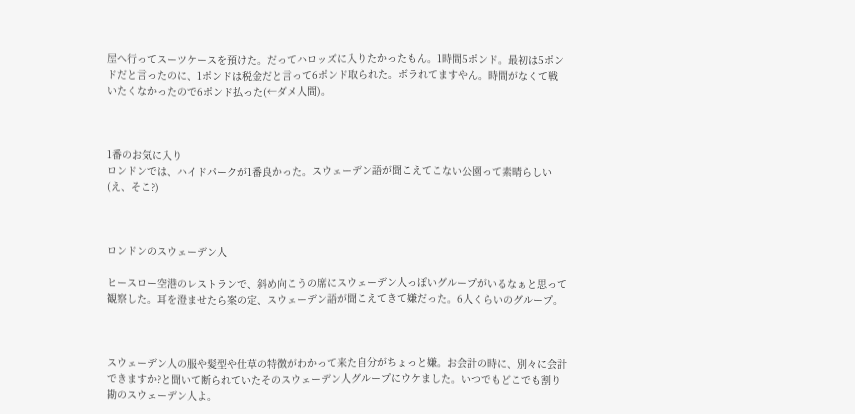屋へ行ってスーツケースを預けた。だってハロッズに入りたかったもん。1時間5ポンド。最初は5ポンドだと言ったのに、1ポンドは税金だと言って6ポンド取られた。ボラれてますやん。時間がなくて戦いたくなかったので6ポンド払った(←ダメ人間)。



1番のお気に入り
ロンドンでは、ハイドパークが1番良かった。スウェーデン語が聞こえてこない公園って素晴らしい(え、そこ?)



ロンドンのスウェーデン人

ヒースロー空港のレストランで、斜め向こうの席にスウェーデン人っぽいグループがいるなぁと思って観察した。耳を澄ませたら案の定、スウェーデン語が聞こえてきて嫌だった。6人くらいのグループ。



スウェーデン人の服や髪型や仕草の特徴がわかって来た自分がちょっと嫌。お会計の時に、別々に会計できますか?と聞いて断られていたそのスウェーデン人グループにウケました。いつでもどこでも割り勘のスウェーデン人よ。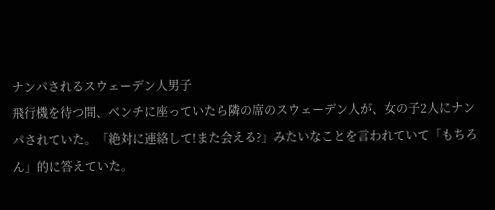ナンパされるスウェーデン人男子
飛行機を待つ間、ベンチに座っていたら隣の席のスウェーデン人が、女の子2人にナンパされていた。「絶対に連絡して!また会える?」みたいなことを言われていて「もちろん」的に答えていた。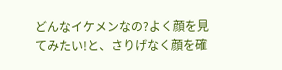どんなイケメンなの?よく顔を見てみたい!と、さりげなく顔を確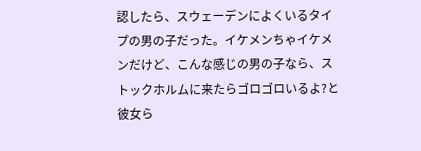認したら、スウェーデンによくいるタイプの男の子だった。イケメンちゃイケメンだけど、こんな感じの男の子なら、ストックホルムに来たらゴロゴロいるよ?と彼女ら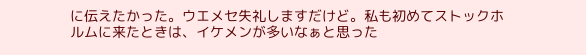に伝えたかった。ウエメセ失礼しますだけど。私も初めてストックホルムに来たときは、イケメンが多いなぁと思った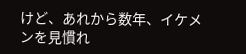けど、あれから数年、イケメンを見慣れ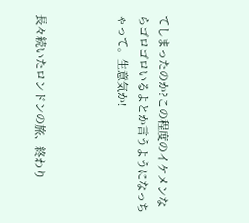てしまったのか?この程度のイケメンならゴロゴロいるよとか言うようになっちゃって。生意気か!



長々続いたロンドンの旅、終わり